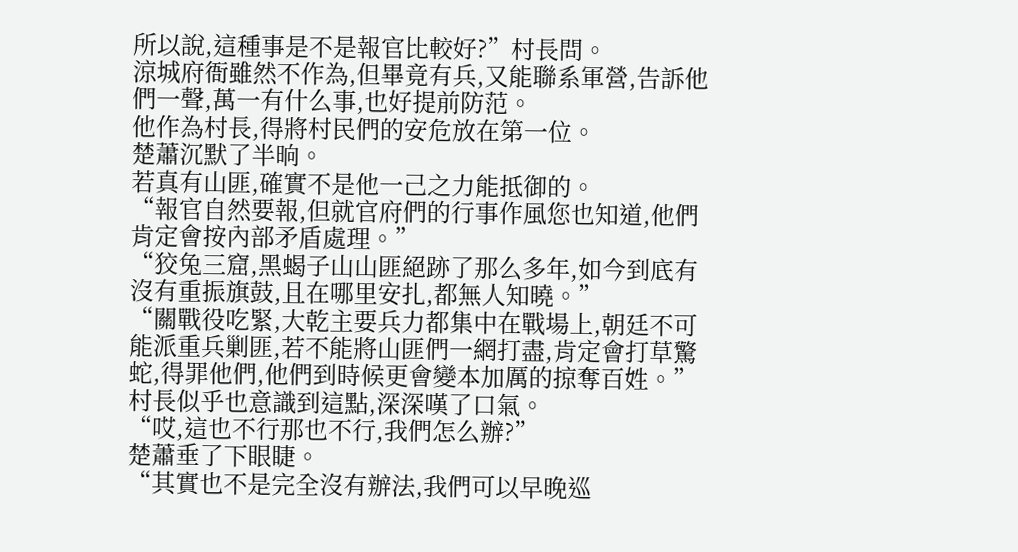所以說,這種事是不是報官比較好?”村長問。
涼城府衙雖然不作為,但畢竟有兵,又能聯系軍營,告訴他們一聲,萬一有什么事,也好提前防范。
他作為村長,得將村民們的安危放在第一位。
楚蕭沉默了半晌。
若真有山匪,確實不是他一己之力能抵御的。
“報官自然要報,但就官府們的行事作風您也知道,他們肯定會按內部矛盾處理。”
“狡兔三窟,黑蝎子山山匪絕跡了那么多年,如今到底有沒有重振旗鼓,且在哪里安扎,都無人知曉。”
“關戰役吃緊,大乾主要兵力都集中在戰場上,朝廷不可能派重兵剿匪,若不能將山匪們一網打盡,肯定會打草驚蛇,得罪他們,他們到時候更會變本加厲的掠奪百姓。”
村長似乎也意識到這點,深深嘆了口氣。
“哎,這也不行那也不行,我們怎么辦?”
楚蕭垂了下眼睫。
“其實也不是完全沒有辦法,我們可以早晚巡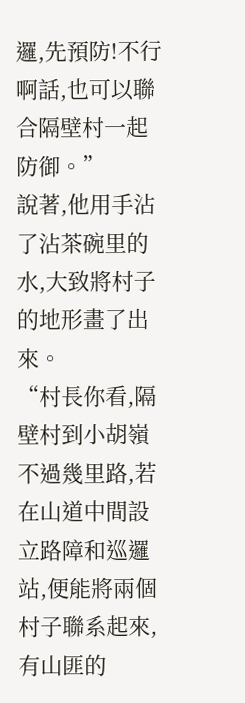邏,先預防!不行啊話,也可以聯合隔壁村一起防御。”
說著,他用手沾了沾茶碗里的水,大致將村子的地形畫了出來。
“村長你看,隔壁村到小胡嶺不過幾里路,若在山道中間設立路障和巡邏站,便能將兩個村子聯系起來,有山匪的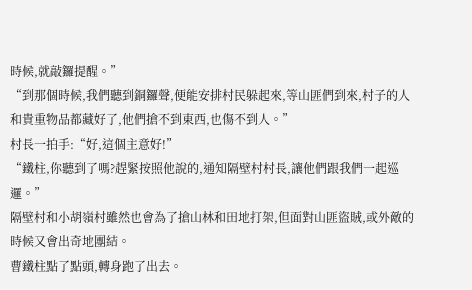時候,就敲鑼提醒。”
“到那個時候,我們聽到銅鑼聲,便能安排村民躲起來,等山匪們到來,村子的人和貴重物品都藏好了,他們搶不到東西,也傷不到人。”
村長一拍手:“好,這個主意好!”
“鐵柱,你聽到了嗎?趕緊按照他說的,通知隔壁村村長,讓他們跟我們一起巡邏。”
隔壁村和小胡嶺村雖然也會為了搶山林和田地打架,但面對山匪盜賊,或外敵的時候又會出奇地團結。
曹鐵柱點了點頭,轉身跑了出去。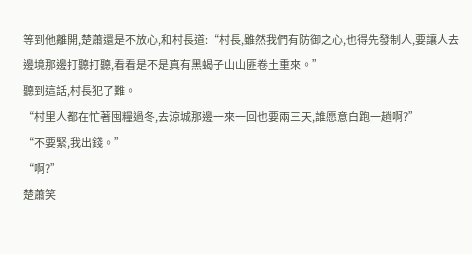等到他離開,楚蕭還是不放心,和村長道:“村長,雖然我們有防御之心,也得先發制人,要讓人去邊境那邊打聽打聽,看看是不是真有黑蝎子山山匪卷土重來。”
聽到這話,村長犯了難。
“村里人都在忙著囤糧過冬,去涼城那邊一來一回也要兩三天,誰愿意白跑一趟啊?”
“不要緊,我出錢。”
“啊?”
楚蕭笑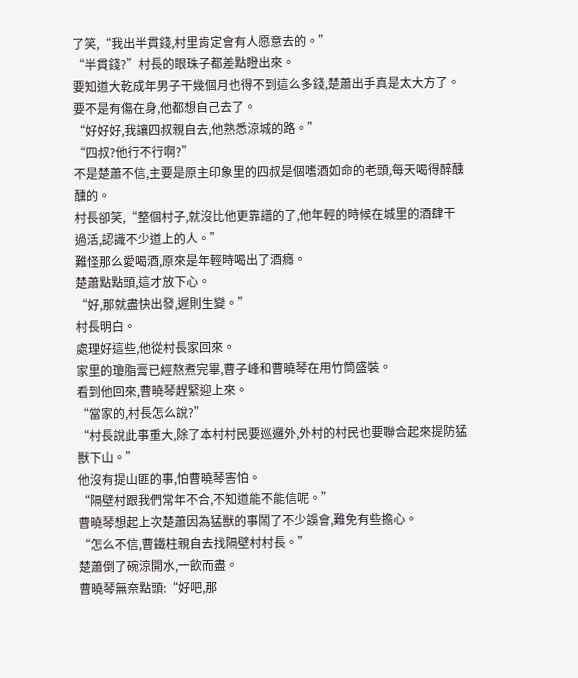了笑,“我出半貫錢,村里肯定會有人愿意去的。”
“半貫錢?”村長的眼珠子都差點瞪出來。
要知道大乾成年男子干幾個月也得不到這么多錢,楚蕭出手真是太大方了。
要不是有傷在身,他都想自己去了。
“好好好,我讓四叔親自去,他熟悉涼城的路。”
“四叔?他行不行啊?”
不是楚蕭不信,主要是原主印象里的四叔是個嗜酒如命的老頭,每天喝得醉醺醺的。
村長卻笑,“整個村子,就沒比他更靠譜的了,他年輕的時候在城里的酒肆干過活,認識不少道上的人。”
難怪那么愛喝酒,原來是年輕時喝出了酒癮。
楚蕭點點頭,這才放下心。
“好,那就盡快出發,遲則生變。”
村長明白。
處理好這些,他從村長家回來。
家里的瓊脂膏已經熬煮完畢,曹子峰和曹曉琴在用竹筒盛裝。
看到他回來,曹曉琴趕緊迎上來。
“當家的,村長怎么說?”
“村長說此事重大,除了本村村民要巡邏外,外村的村民也要聯合起來提防猛獸下山。”
他沒有提山匪的事,怕曹曉琴害怕。
“隔壁村跟我們常年不合,不知道能不能信呢。”
曹曉琴想起上次楚蕭因為猛獸的事鬧了不少誤會,難免有些擔心。
“怎么不信,曹鐵柱親自去找隔壁村村長。”
楚蕭倒了碗涼開水,一飲而盡。
曹曉琴無奈點頭:“好吧,那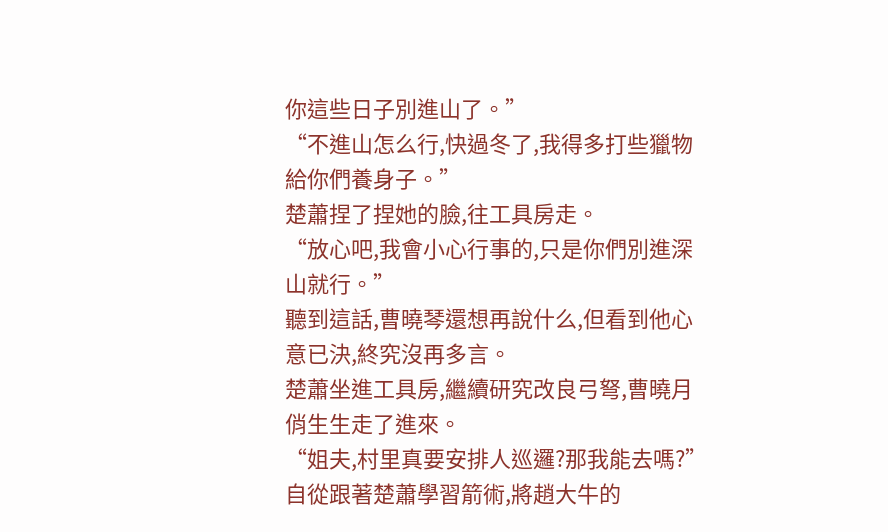你這些日子別進山了。”
“不進山怎么行,快過冬了,我得多打些獵物給你們養身子。”
楚蕭捏了捏她的臉,往工具房走。
“放心吧,我會小心行事的,只是你們別進深山就行。”
聽到這話,曹曉琴還想再說什么,但看到他心意已決,終究沒再多言。
楚蕭坐進工具房,繼續研究改良弓弩,曹曉月俏生生走了進來。
“姐夫,村里真要安排人巡邏?那我能去嗎?”
自從跟著楚蕭學習箭術,將趙大牛的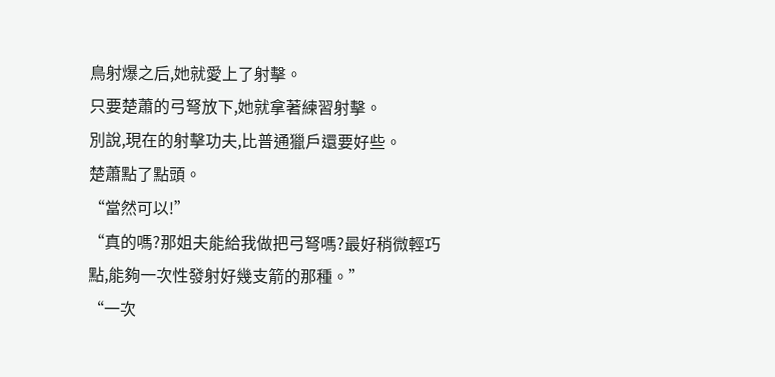鳥射爆之后,她就愛上了射擊。
只要楚蕭的弓弩放下,她就拿著練習射擊。
別說,現在的射擊功夫,比普通獵戶還要好些。
楚蕭點了點頭。
“當然可以!”
“真的嗎?那姐夫能給我做把弓弩嗎?最好稍微輕巧點,能夠一次性發射好幾支箭的那種。”
“一次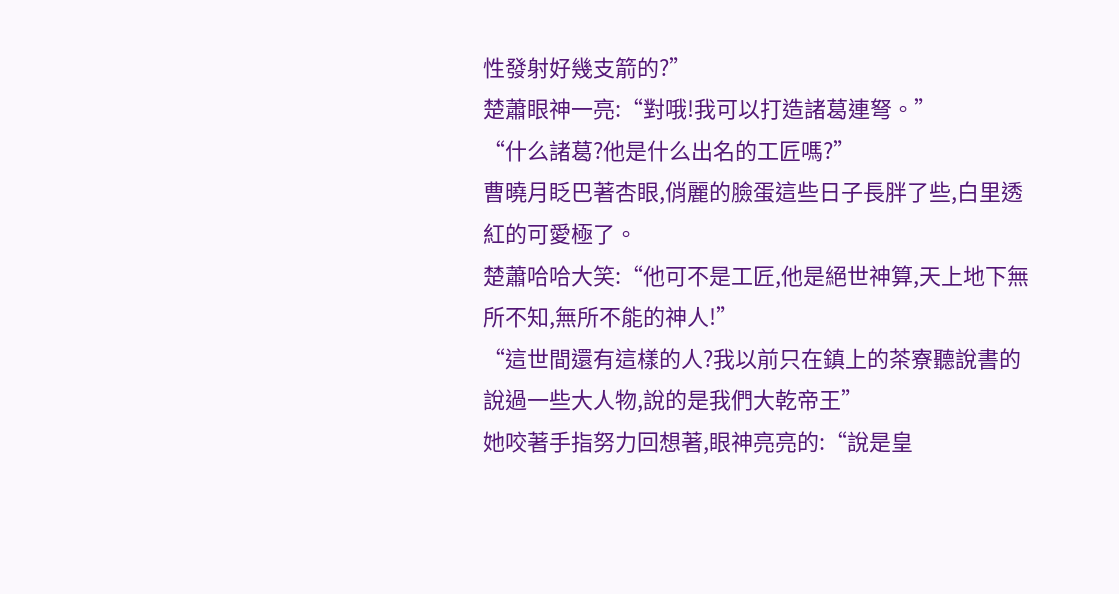性發射好幾支箭的?”
楚蕭眼神一亮:“對哦!我可以打造諸葛連弩。”
“什么諸葛?他是什么出名的工匠嗎?”
曹曉月眨巴著杏眼,俏麗的臉蛋這些日子長胖了些,白里透紅的可愛極了。
楚蕭哈哈大笑:“他可不是工匠,他是絕世神算,天上地下無所不知,無所不能的神人!”
“這世間還有這樣的人?我以前只在鎮上的茶寮聽說書的說過一些大人物,說的是我們大乾帝王”
她咬著手指努力回想著,眼神亮亮的:“說是皇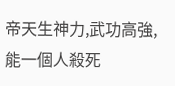帝天生神力,武功高強,能一個人殺死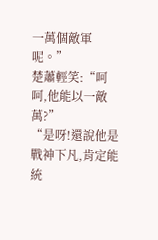一萬個敵軍呢。”
楚蕭輕笑:“呵呵,他能以一敵萬?”
“是呀!還說他是戰神下凡,肯定能統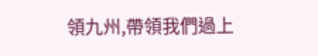領九州,帶領我們過上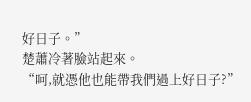好日子。”
楚蕭冷著臉站起來。
“呵,就憑他也能帶我們過上好日子?”